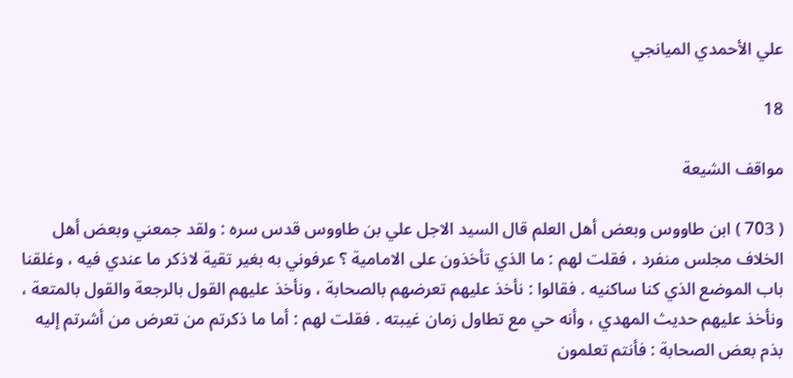علي الأحمدي الميانجي

18

مواقف الشيعة

( 703 ) ابن طاووس وبعض أهل العلم قال السيد الاجل علي بن طاووس قدس سره : ولقد جمعني وبعض أهل الخلاف مجلس منفرد ، فقلت لهم : ما الذي تأخذون على الامامية ؟ عرفوني به بغير تقية لاذكر ما عندي فيه ، وغلقنا باب الموضع الذي كنا ساكنيه . فقالوا : نأخذ عليهم تعرضهم بالصحابة ، ونأخذ عليهم القول بالرجعة والقول بالمتعة ، ونأخذ عليهم حديث المهدي ، وأنه حي مع تطاول زمان غيبته . فقلت لهم : أما ما ذكرتم من تعرض من أشرتم إليه بذم بعض الصحابة : فأنتم تعلمون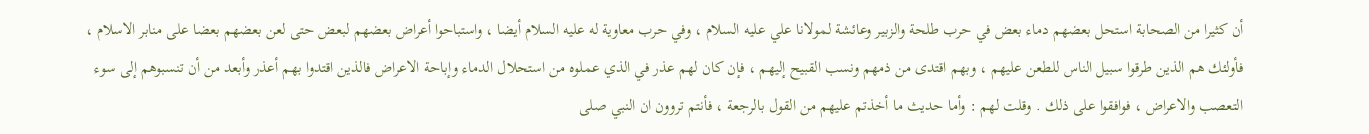أن كثيرا من الصحابة استحل بعضهم دماء بعض في حرب طلحة والزبير وعائشة لمولانا علي عليه السلام ، وفي حرب معاوية له عليه السلام أيضا ، واستباحوا أعراض بعضهم لبعض حتى لعن بعضهم بعضا على منابر الاسلام ، فأولئك هم الذين طرقوا سبيل الناس للطعن عليهم ، وبهم اقتدى من ذمهم ونسب القبيح إليهم ، فإن كان لهم عذر في الذي عملوه من استحلال الدماء وإباحة الاعراض فالذين اقتدوا بهم أعذر وأبعد من أن تنسبوهم إلى سوء التعصب والاعراض ، فوافقوا على ذلك . وقلت لهم : وأما حديث ما أخذتم عليهم من القول بالرجعة ، فأنتم تروون ان النبي صلى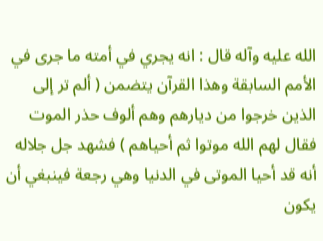الله عليه وآله قال : انه يجري في أمته ما جرى في الأمم السابقة وهذا القرآن يتضمن ( ألم تر إلى الذين خرجوا من ديارهم وهم ألوف حذر الموت فقال لهم الله موتوا ثم أحياهم ) فشهد جل جلاله أنه قد أحيا الموتى في الدنيا وهي رجعة فينبغي أن يكون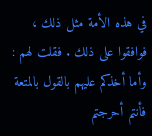في هذه الأمة مثل ذلك ، فوافقوا على ذلك . فقلت لهم : وأما أخذكم عليهم بالقول بالمتعة فأنتم أحرجتم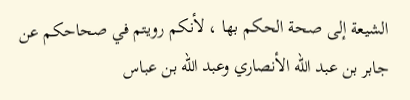الشيعة إلى صحة الحكم بها ، لأنكم رويتم في صحاحكم عن جابر بن عبد الله الأنصاري وعبد الله بن عباس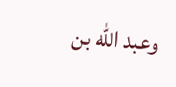وعبد الله بن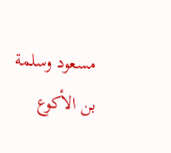مسعود وسلمة بن الأكوع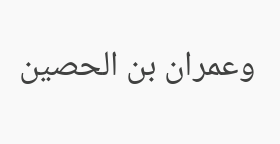وعمران بن الحصين